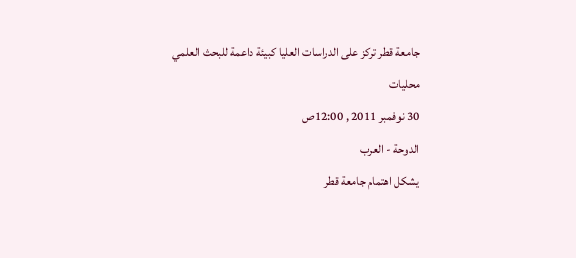جامعة قطر تركز على الدراسات العليا كبيئة داعمة للبحث العلمي
محليات
30 نوفمبر 2011 , 12:00ص
الدوحة - العرب
يشكل اهتمام جامعة قطر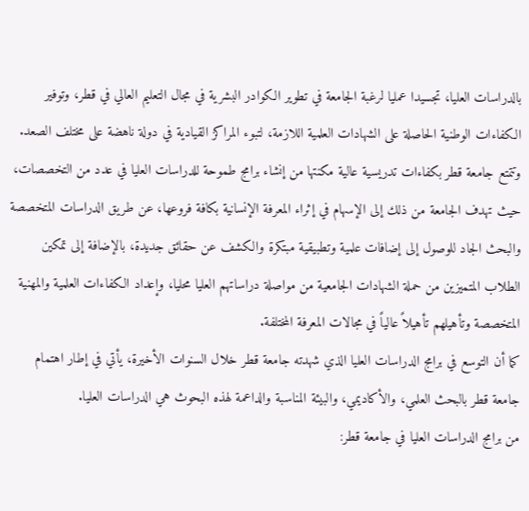بالدراسات العليا، تجسيدا عمليا لرغبة الجامعة في تطوير الكوادر البشرية في مجال التعليم العالي في قطر، وتوفير الكفاءات الوطنية الحاصلة على الشهادات العلمية اللازمة، لتبوء المراكز القيادية في دولة ناهضة على مختلف الصعد.
وتتمتع جامعة قطر بكفاءات تدريسية عالية مكنتها من إنشاء برامج طموحة للدراسات العليا في عدد من التخصصات، حيث تهدف الجامعة من ذلك إلى الإسهام في إثراء المعرفة الإنسانية بكافة فروعها، عن طريق الدراسات المتخصصة والبحث الجاد للوصول إلى إضافات علمية وتطبيقية مبتكرة والكشف عن حقائق جديدة، بالإضافة إلى تمكين الطلاب المتميزين من حملة الشهادات الجامعية من مواصلة دراساتهم العليا محليا، وإعداد الكفاءات العلمية والمهنية المتخصصة وتأهيلهم تأهيلاً عالياً في مجالات المعرفة المختلفة.
كما أن التوسع في برامج الدراسات العليا الذي شهدته جامعة قطر خلال السنوات الأخيرة، يأتي في إطار اهتمام جامعة قطر بالبحث العلمي، والأكاديمي، والبيئة المناسبة والداعمة لهذه البحوث هي الدراسات العليا.
من برامج الدراسات العليا في جامعة قطر: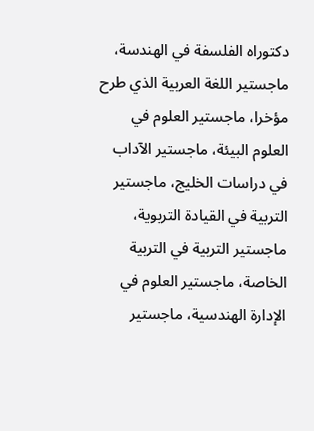دكتوراه الفلسفة في الهندسة، ماجستير اللغة العربية الذي طرح مؤخرا، ماجستير العلوم في العلوم البيئة، ماجستير الآداب في دراسات الخليج، ماجستير التربية في القيادة التربوية، ماجستير التربية في التربية الخاصة، ماجستير العلوم في الإدارة الهندسية، ماجستير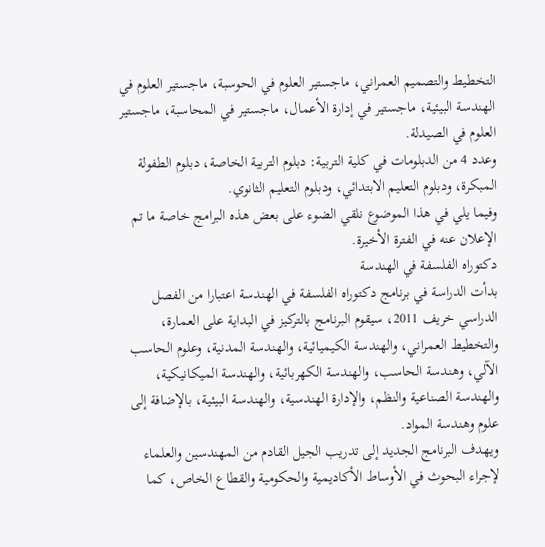التخطيط والتصميم العمراني، ماجستير العلوم في الحوسبة، ماجستير العلوم في الهندسة البيئية، ماجستير في إدارة الأعمال، ماجستير في المحاسبة، ماجستير العلوم في الصيدلة.
وعدد 4 من الدبلومات في كلية التربية: دبلوم التربية الخاصة، دبلوم الطفولة المبكرة، ودبلوم التعليم الابتدائي، ودبلوم التعليم الثانوي.
وفيما يلي في هذا الموضوع نلقي الضوء على بعض هذه البرامج خاصة ما تم الإعلان عنه في الفترة الأخيرة.
دكتوراه الفلسفة في الهندسة
بدأت الدراسة في برنامج دكتوراه الفلسفة في الهندسة اعتبارا من الفصل الدراسي خريف 2011، سيقوم البرنامج بالتركيز في البداية على العمارة، والتخطيط العمراني، والهندسة الكيميائية، والهندسة المدنية، وعلوم الحاسب الآلي، وهندسة الحاسب، والهندسة الكهربائية، والهندسة الميكانيكية، والهندسة الصناعية والنظم، والإدارة الهندسية، والهندسة البيئية، بالإضافة إلى علوم وهندسة المواد.
ويهدف البرنامج الجديد إلى تدريب الجيل القادم من المهندسين والعلماء لإجراء البحوث في الأوساط الأكاديمية والحكومية والقطاع الخاص، كما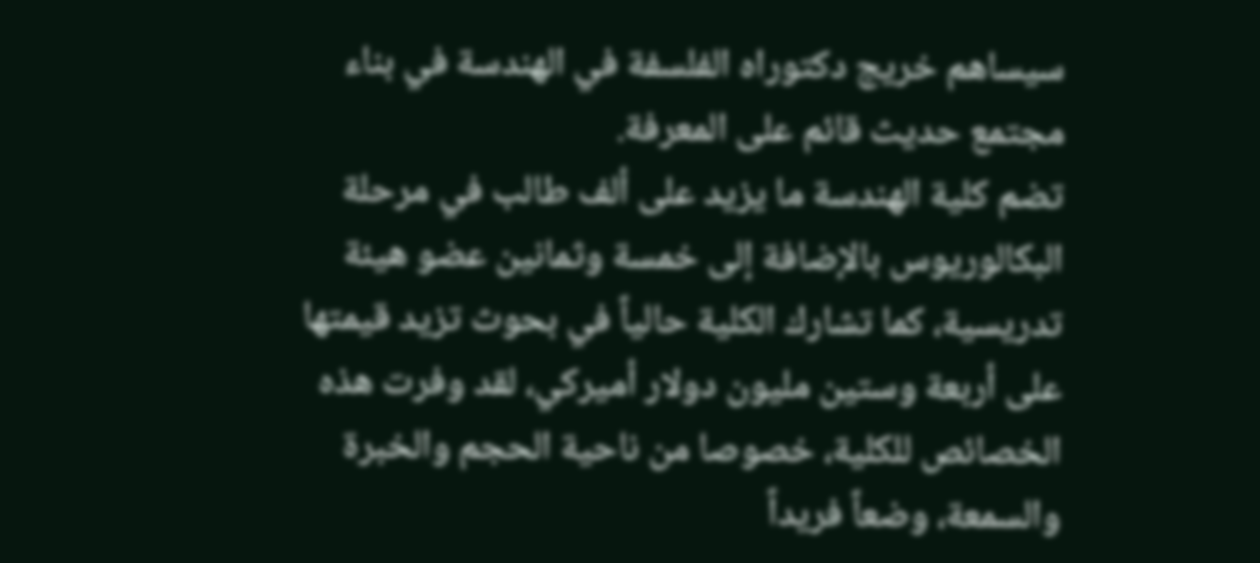سيساهم خريج دكتوراه الفلسفة في الهندسة في بناء مجتمع حديث قائم على المعرفة.
تضم كلية الهندسة ما يزيد على ألف طالب في مرحلة البكالوريوس بالإضافة إلى خمسة وثمانين عضو هيئة تدريسية، كما تشارك الكلية حالياً في بحوث تزيد قيمتها على أربعة وستين مليون دولار أميركي، لقد وفرت هذه الخصائص للكلية، خصوصا من ناحية الحجم والخبرة والسمعة، وضعاً فريداً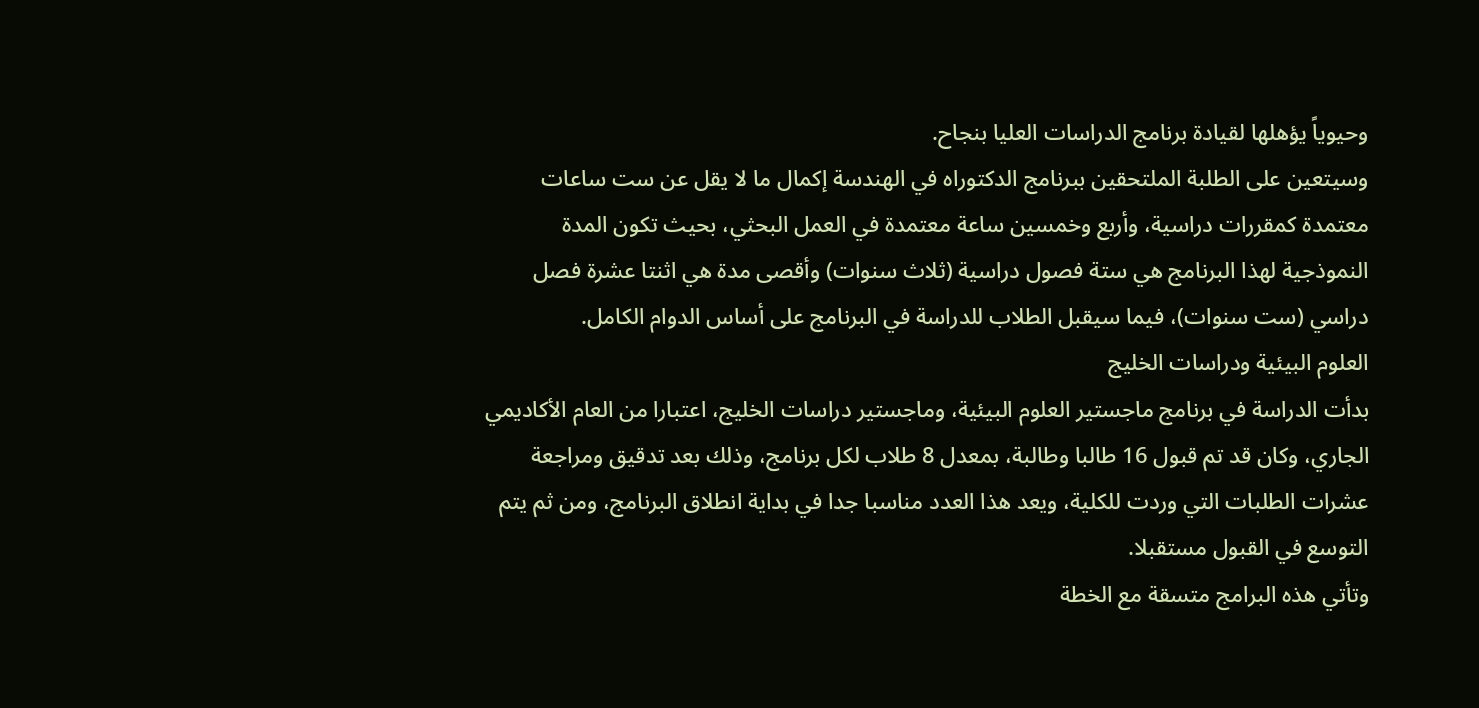وحيوياً يؤهلها لقيادة برنامج الدراسات العليا بنجاح.
وسيتعين على الطلبة الملتحقين ببرنامج الدكتوراه في الهندسة إكمال ما لا يقل عن ست ساعات معتمدة كمقررات دراسية، وأربع وخمسين ساعة معتمدة في العمل البحثي، بحيث تكون المدة النموذجية لهذا البرنامج هي ستة فصول دراسية (ثلاث سنوات) وأقصى مدة هي اثنتا عشرة فصل دراسي (ست سنوات)، فيما سيقبل الطلاب للدراسة في البرنامج على أساس الدوام الكامل.
العلوم البيئية ودراسات الخليج
بدأت الدراسة في برنامج ماجستير العلوم البيئية، وماجستير دراسات الخليج، اعتبارا من العام الأكاديمي الجاري، وكان قد تم قبول 16 طالبا وطالبة، بمعدل 8 طلاب لكل برنامج، وذلك بعد تدقيق ومراجعة عشرات الطلبات التي وردت للكلية، ويعد هذا العدد مناسبا جدا في بداية انطلاق البرنامج، ومن ثم يتم التوسع في القبول مستقبلا.
وتأتي هذه البرامج متسقة مع الخطة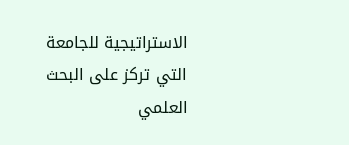الاستراتيجية للجامعة التي تركز على البحث العلمي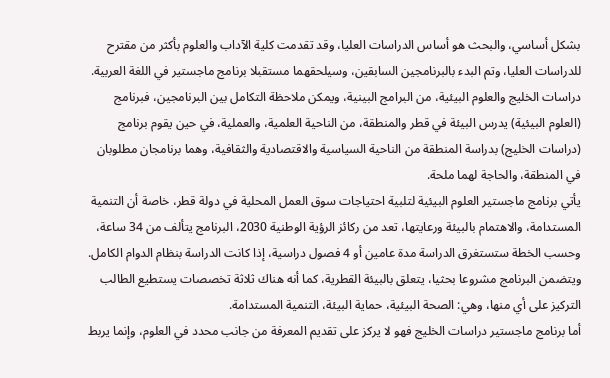بشكل أساسي، والبحث هو أساس الدراسات العليا، وقد تقدمت كلية الآداب والعلوم بأكثر من مقترح للدراسات العليا، وتم البدء بالبرنامجين السابقين، وسيلحقهما مستقبلا برنامج ماجستير في اللغة العربية.
دراسات الخليج والعلوم البيئية، من البرامج البينية، ويمكن ملاحظة التكامل بين البرنامجين، فبرنامج (العلوم البيئية) يدرس البيئة في قطر والمنطقة، من الناحية العلمية، والعملية، في حين يقوم برنامج (دراسات الخليج) بدراسة المنطقة من الناحية السياسية والاقتصادية والثقافية، وهما برنامجان مطلوبان في المنطقة، والحاجة لهما ملحة.
يأتي برنامج ماجستير العلوم البيئية لتلبية احتياجات سوق العمل المحلية في دولة قطر، خاصة أن التنمية المستدامة، والاهتمام بالبيئة ورعايتها، تعد من ركائز الرؤية الوطنية 2030، البرنامج يتألف من 34 ساعة، وحسب الخطة ستستغرق الدراسة مدة عامين أو 4 فصول دراسية، إذا كانت الدراسة بنظام الدوام الكامل.
ويتضمن البرنامج مشروعا بحثيا، يتعلق بالبيئة القطرية، كما أنه هناك ثلاثة تخصصات يستطيع الطالب التركيز على أي منها، وهي: الصحة البيئية، حماية البيئة، التنمية المستدامة.
أما برنامج ماجستير دراسات الخليج فهو لا يركز على تقديم المعرفة من جانب محدد في العلوم، وإنما يربط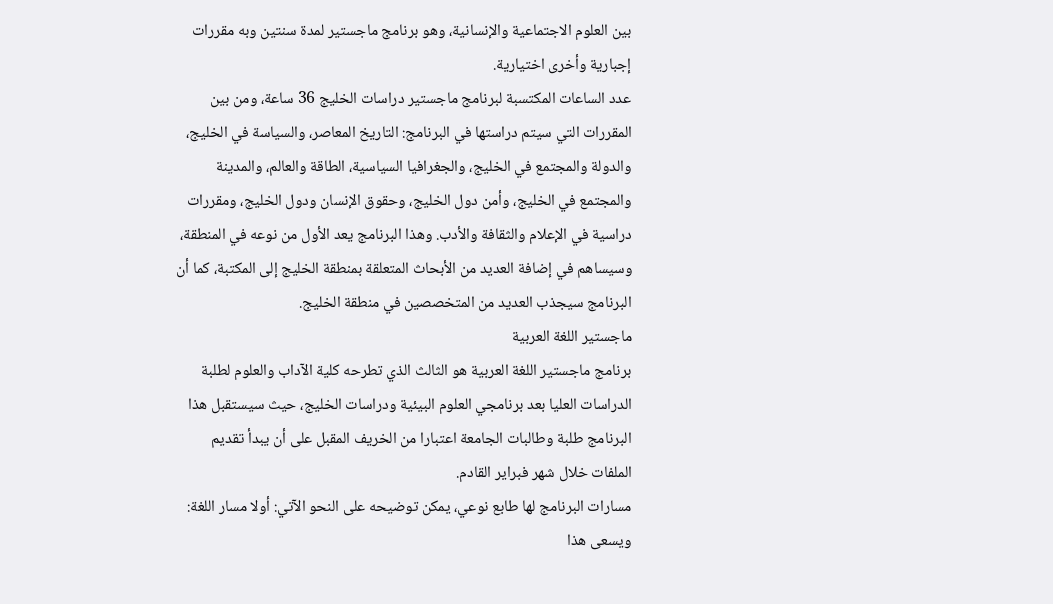بين العلوم الاجتماعية والإنسانية، وهو برنامج ماجستير لمدة سنتين وبه مقررات إجبارية وأخرى اختيارية.
عدد الساعات المكتسبة لبرنامج ماجستير دراسات الخليج 36 ساعة، ومن بين المقررات التي سيتم دراستها في البرنامج: التاريخ المعاصر، والسياسة في الخليج، والدولة والمجتمع في الخليج، والجغرافيا السياسية، الطاقة والعالم، والمدينة والمجتمع في الخليج، وأمن دول الخليج، وحقوق الإنسان ودول الخليج، ومقررات دراسية في الإعلام والثقافة والأدب. وهذا البرنامج يعد الأول من نوعه في المنطقة، وسيساهم في إضافة العديد من الأبحاث المتعلقة بمنطقة الخليج إلى المكتبة، كما أن البرنامج سيجذب العديد من المتخصصين في منطقة الخليج.
ماجستير اللغة العربية
برنامج ماجستير اللغة العربية هو الثالث الذي تطرحه كلية الآداب والعلوم لطلبة الدراسات العليا بعد برنامجي العلوم البيئية ودراسات الخليج، حيث سيستقبل هذا البرنامج طلبة وطالبات الجامعة اعتبارا من الخريف المقبل على أن يبدأ تقديم الملفات خلال شهر فبراير القادم.
مسارات البرنامج لها طابع نوعي، يمكن توضيحه على النحو الآتي: أولا مسار اللغة: ويسعى هذا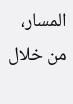المسار، من خلال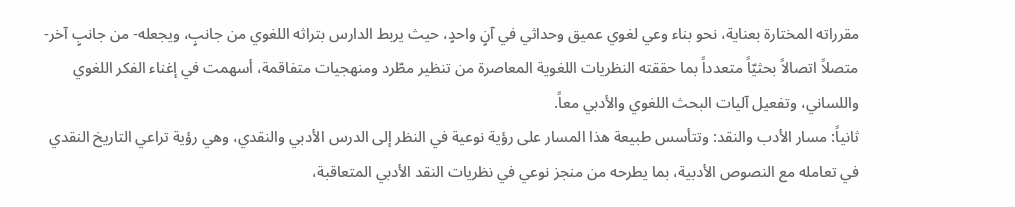مقرراته المختارة بعناية، نحو بناء وعي لغوي عميق وحداثي في آنٍ واحدٍ، حيث يربط الدارس بتراثه اللغوي من جانبٍ، ويجعله- من جانبٍ آخر- متصلاً اتصالاً بحثيّاً متعدداً بما حققته النظريات اللغوية المعاصرة من تنظير مطّرد ومنهجيات متفاقمة، أسهمت في إغناء الفكر اللغوي واللساني، وتفعيل آليات البحث اللغوي والأدبي معاً.
ثانياً: مسار الأدب والنقد: وتتأسس طبيعة هذا المسار على رؤية نوعية في النظر إلى الدرس الأدبي والنقدي، وهي رؤية تراعي التاريخ النقدي في تعامله مع النصوص الأدبية، بما يطرحه من منجز نوعي في نظريات النقد الأدبي المتعاقبة،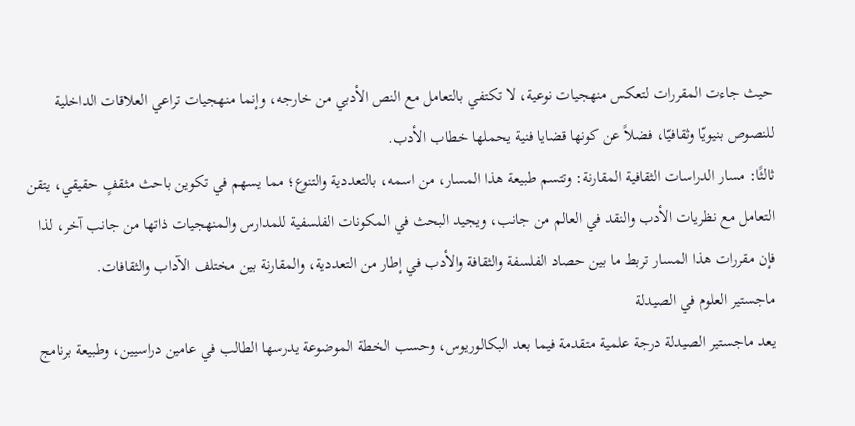حيث جاءت المقررات لتعكس منهجيات نوعية، لا تكتفي بالتعامل مع النص الأدبي من خارجه، وإنما منهجيات تراعي العلاقات الداخلية للنصوص بنيويّا وثقافيّا، فضلاً عن كونها قضايا فنية يحملها خطاب الأدب.
ثالثًا: مسار الدراسات الثقافية المقارنة: وتتسم طبيعة هذا المسار، من اسمه، بالتعددية والتنوع؛ مما يسهم في تكوين باحث مثقفٍ حقيقي، يتقن التعامل مع نظريات الأدب والنقد في العالم من جانب، ويجيد البحث في المكونات الفلسفية للمدارس والمنهجيات ذاتها من جانب آخر، لذا فإن مقررات هذا المسار تربط ما بين حصاد الفلسفة والثقافة والأدب في إطار من التعددية، والمقارنة بين مختلف الآداب والثقافات.
ماجستير العلوم في الصيدلة
يعد ماجستير الصيدلة درجة علمية متقدمة فيما بعد البكالوريوس، وحسب الخطة الموضوعة يدرسها الطالب في عامين دراسيين، وطبيعة برنامج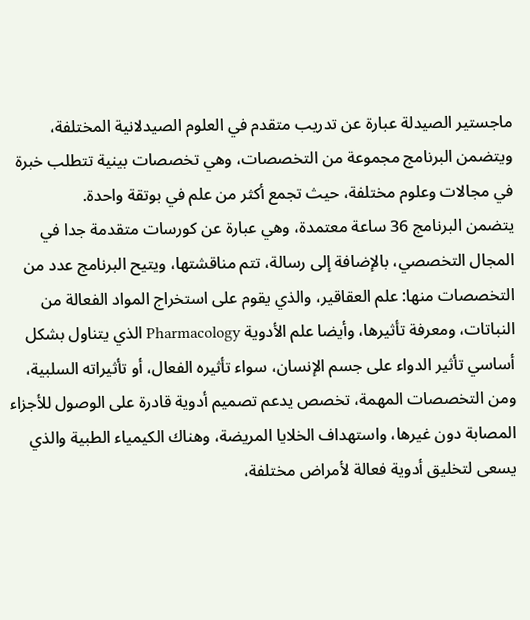ماجستير الصيدلة عبارة عن تدريب متقدم في العلوم الصيدلانية المختلفة، ويتضمن البرنامج مجموعة من التخصصات، وهي تخصصات بينية تتطلب خبرة في مجالات وعلوم مختلفة، حيث تجمع أكثر من علم في بوتقة واحدة.
يتضمن البرنامج 36 ساعة معتمدة، وهي عبارة عن كورسات متقدمة جدا في المجال التخصصي، بالإضافة إلى رسالة، تتم مناقشتها، ويتيح البرنامج عدد من التخصصات منها: علم العقاقير، والذي يقوم على استخراج المواد الفعالة من النباتات، ومعرفة تأثيرها، وأيضا علم الأدوية Pharmacology الذي يتناول بشكل أساسي تأثير الدواء على جسم الإنسان، سواء تأثيره الفعال، أو تأثيراته السلبية، ومن التخصصات المهمة، تخصص يدعم تصميم أدوية قادرة على الوصول للأجزاء المصابة دون غيرها، واستهداف الخلايا المريضة، وهناك الكيمياء الطبية والذي يسعى لتخليق أدوية فعالة لأمراض مختلفة،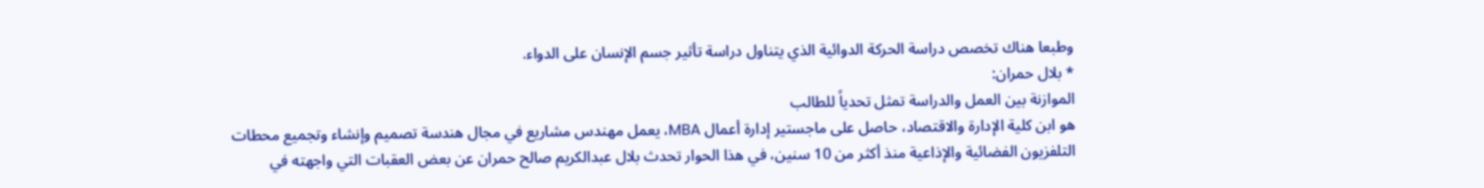وطبعا هناك تخصص دراسة الحركة الدوائية الذي يتناول دراسة تأثير جسم الإنسان على الدواء.
* بلال حمران:
الموازنة بين العمل والدراسة تمثل تحدياً للطالب
هو ابن كلية الإدارة والاقتصاد، حاصل على ماجستير إدارة أعمال MBA، يعمل مهندس مشاريع في مجال هندسة تصميم وإنشاء وتجميع محطات التلفزيون الفضائية والإذاعية منذ أكثر من 10 سنين، في هذا الحوار تحدث بلال عبدالكريم صالح حمران عن بعض العقبات التي واجهته في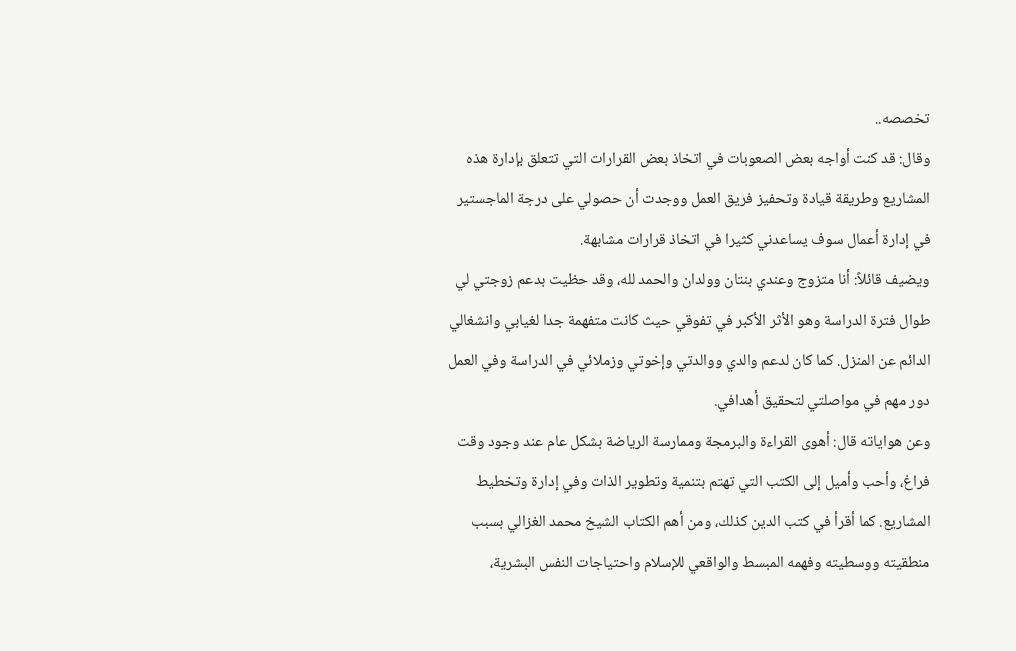تخصصه..
وقال: قد كنت أواجه بعض الصعوبات في اتخاذ بعض القرارات التي تتعلق بإدارة هذه المشاريع وطريقة قيادة وتحفيز فريق العمل ووجدت أن حصولي على درجة الماجستير في إدارة أعمال سوف يساعدني كثيرا في اتخاذ قرارات مشابهة.
ويضيف قائلاً: أنا متزوج وعندي بنتان وولدان والحمد لله، وقد حظيت بدعم زوجتي لي طوال فترة الدراسة وهو الأثر الأكبر في تفوقي حيث كانت متفهمة جدا لغيابي وانشغالي الدائم عن المنزل. كما كان لدعم والدي ووالدتي وإخوتي وزملائي في الدراسة وفي العمل دور مهم في مواصلتي لتحقيق أهدافي.
وعن هواياته قال: أهوى القراءة والبرمجة وممارسة الرياضة بشكل عام عند وجود وقت فراغ، وأحب وأميل إلى الكتب التي تهتم بتنمية وتطوير الذات وفي إدارة وتخطيط المشاريع. كما أقرأ في كتب الدين كذلك، ومن أهم الكتاب الشيخ محمد الغزالي بسبب منطقيته ووسطيته وفهمه المبسط والواقعي للإسلام واحتياجات النفس البشرية،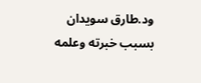ود.طارق سويدان بسبب خبرته وعلمه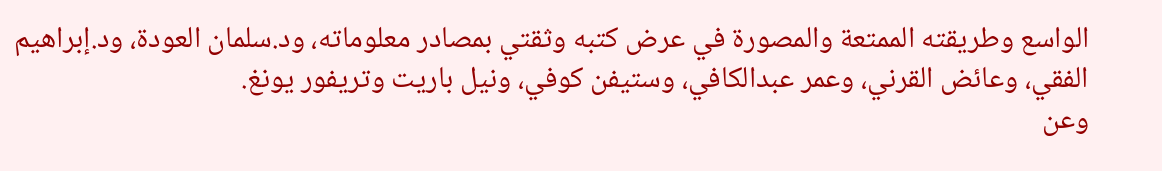الواسع وطريقته الممتعة والمصورة في عرض كتبه وثقتي بمصادر معلوماته، ود.سلمان العودة، ود.إبراهيم الفقي، وعائض القرني، وعمر عبدالكافي، وستيفن كوفي، ونيل باريت وتريفور يونغ.
وعن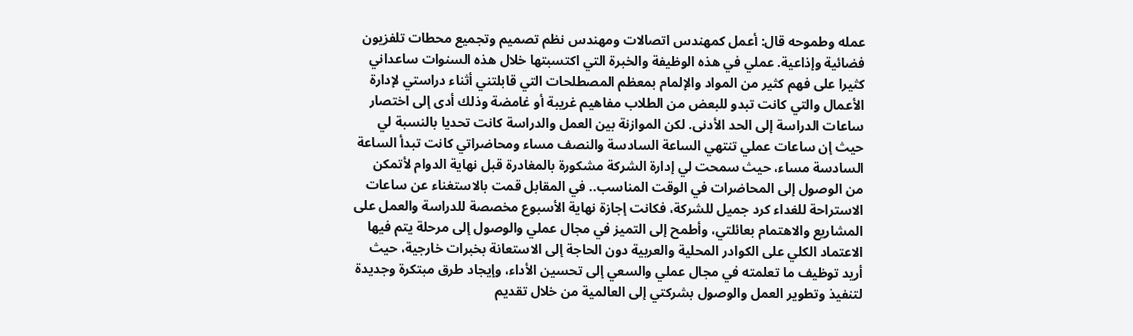عمله وطموحه قال: أعمل كمهندس اتصالات ومهندس نظم تصميم وتجميع محطات تلفزيون فضائية وإذاعية. عملي في هذه الوظيفة والخبرة التي اكتسبتها خلال هذه السنوات ساعداني كثيرا على فهم كثير من المواد والإلمام بمعظم المصطلحات التي قابلتني أثناء دراستي لإدارة الأعمال والتي كانت تبدو للبعض من الطلاب مفاهيم غريبة أو غامضة وذلك أدى إلى اختصار ساعات الدراسة إلى الحد الأدنى. لكن الموازنة بين العمل والدراسة كانت تحديا بالنسبة لي حيث إن ساعات عملي تنتهي الساعة السادسة والنصف مساء ومحاضراتي كانت تبدأ الساعة السادسة مساء، حيث سمحت لي إدارة الشركة مشكورة بالمغادرة قبل نهاية الدوام لأتمكن من الوصول إلى المحاضرات في الوقت المناسب.. في المقابل قمت بالاستغناء عن ساعات الاستراحة للغداء كرد جميل للشركة، فكانت إجازة نهاية الأسبوع مخصصة للدراسة والعمل على المشاريع والاهتمام بعائلتي، وأطمح إلى التميز في مجال عملي والوصول إلى مرحلة يتم فيها الاعتماد الكلي على الكوادر المحلية والعربية دون الحاجة إلى الاستعانة بخبرات خارجية، حيث أريد توظيف ما تعلمته في مجال عملي والسعي إلى تحسين الأداء، وإيجاد طرق مبتكرة وجديدة لتنفيذ وتطوير العمل والوصول بشركتي إلى العالمية من خلال تقديم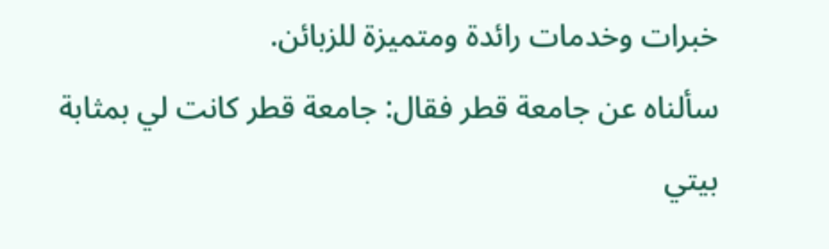خبرات وخدمات رائدة ومتميزة للزبائن.
سألناه عن جامعة قطر فقال: جامعة قطر كانت لي بمثابة بيتي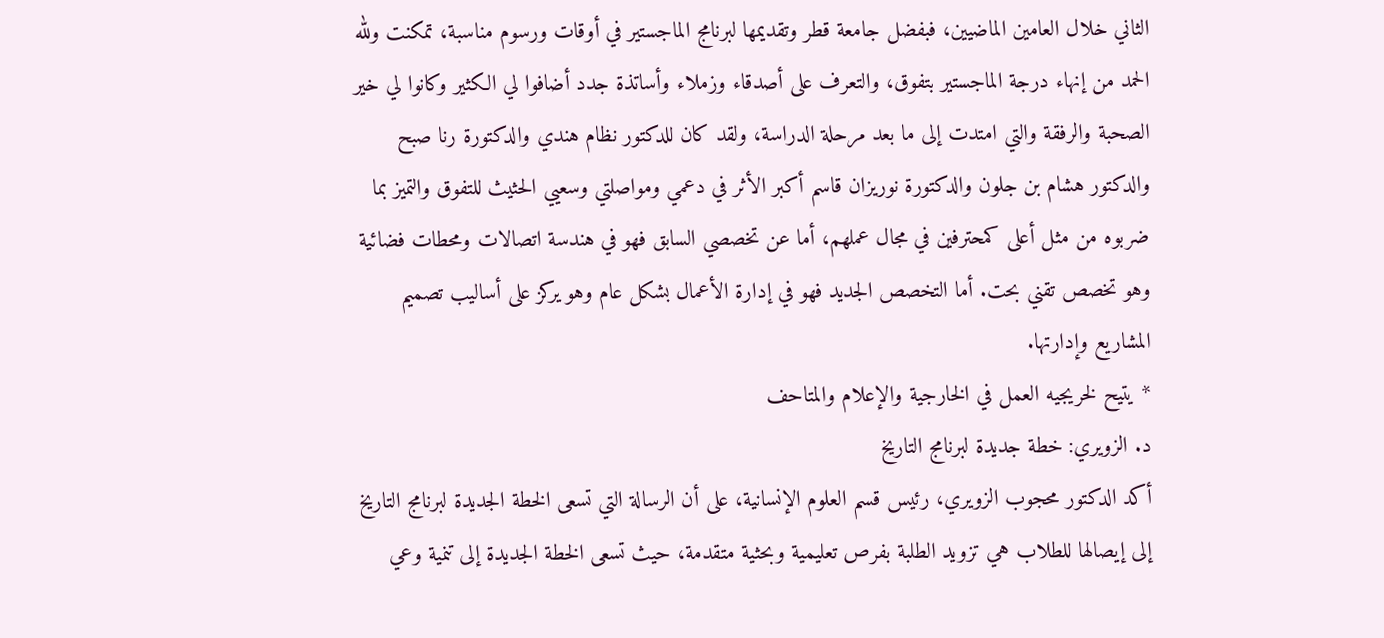الثاني خلال العامين الماضيين، فبفضل جامعة قطر وتقديمها لبرنامج الماجستير في أوقات ورسوم مناسبة، تمكنت ولله الحمد من إنهاء درجة الماجستير بتفوق، والتعرف على أصدقاء وزملاء وأساتذة جدد أضافوا لي الكثير وكانوا لي خير الصحبة والرفقة والتي امتدت إلى ما بعد مرحلة الدراسة، ولقد كان للدكتور نظام هندي والدكتورة رنا صبح والدكتور هشام بن جلون والدكتورة نوريزان قاسم أكبر الأثر في دعمي ومواصلتي وسعيي الحثيث للتفوق والتميز بما ضربوه من مثل أعلى كمحترفين في مجال عملهم، أما عن تخصصي السابق فهو في هندسة اتصالات ومحطات فضائية وهو تخصص تقني بحت. أما التخصص الجديد فهو في إدارة الأعمال بشكل عام وهو يركز على أساليب تصميم المشاريع وإدارتها.
* يتيح لخريجيه العمل في الخارجية والإعلام والمتاحف
د. الزويري: خطة جديدة لبرنامج التاريخ
أكد الدكتور محجوب الزويري، رئيس قسم العلوم الإنسانية، على أن الرسالة التي تسعى الخطة الجديدة لبرنامج التاريخ إلى إيصالها للطلاب هي تزويد الطلبة بفرص تعليمية وبحثية متقدمة، حيث تسعى الخطة الجديدة إلى تنمية وعي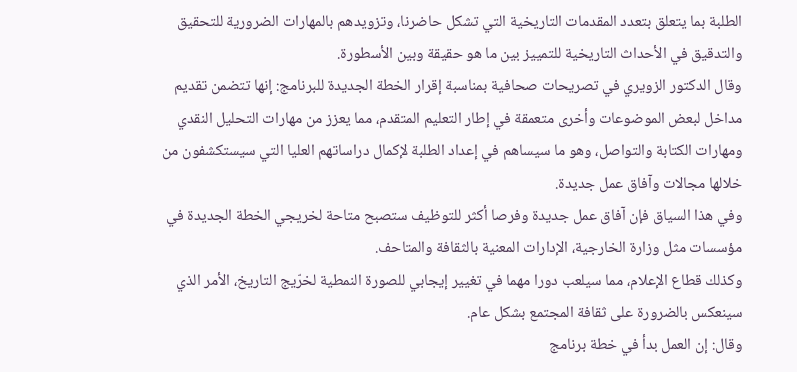الطلبة بما يتعلق بتعدد المقدمات التاريخية التي تشكل حاضرنا، وتزويدهم بالمهارات الضرورية للتحقيق والتدقيق في الأحداث التاريخية للتمييز بين ما هو حقيقة وبين الأسطورة.
وقال الدكتور الزويري في تصريحات صحافية بمناسبة إقرار الخطة الجديدة للبرنامج: إنها تتضمن تقديم مداخل لبعض الموضوعات وأخرى متعمقة في إطار التعليم المتقدم، مما يعزز من مهارات التحليل النقدي ومهارات الكتابة والتواصل، وهو ما سيساهم في إعداد الطلبة لإكمال دراساتهم العليا التي سيستكشفون من خلالها مجالات وآفاق عمل جديدة.
وفي هذا السياق فإن آفاق عمل جديدة وفرصا أكثر للتوظيف ستصبح متاحة لخريجي الخطة الجديدة في مؤسسات مثل وزارة الخارجية، الإدارات المعنية بالثقافة والمتاحف.
وكذلك قطاع الإعلام، مما سيلعب دورا مهما في تغيير إيجابي للصورة النمطية لخرّيج التاريخ، الأمر الذي سينعكس بالضرورة على ثقافة المجتمع بشكل عام.
وقال: إن العمل بدأ في خطة برنامج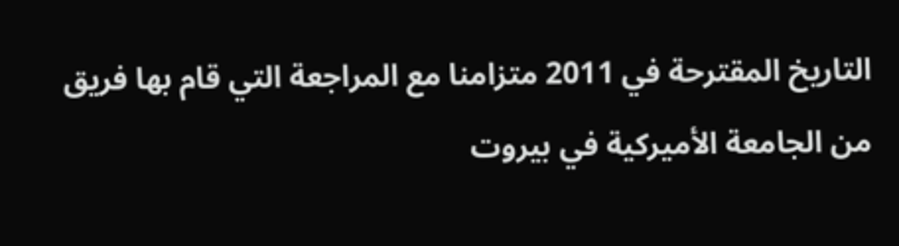التاريخ المقترحة في 2011 متزامنا مع المراجعة التي قام بها فريق من الجامعة الأميركية في بيروت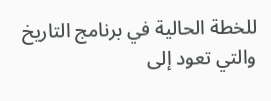للخطة الحالية في برنامج التاريخ والتي تعود إلى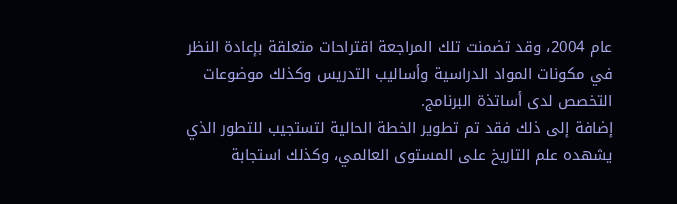عام 2004، وقد تضمنت تلك المراجعة اقتراحات متعلقة بإعادة النظر في مكونات المواد الدراسية وأساليب التدريس وكذلك موضوعات التخصص لدى أساتذة البرنامج.
إضافة إلى ذلك فقد تم تطوير الخطة الحالية لتستجيب للتطور الذي يشهده علم التاريخ على المستوى العالمي، وكذلك استجابة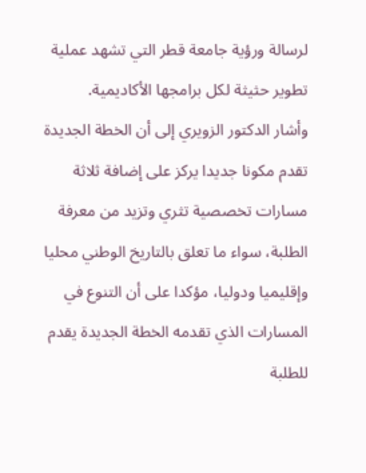لرسالة ورؤية جامعة قطر التي تشهد عملية تطوير حثيثة لكل برامجها الأكاديمية.
وأشار الدكتور الزويري إلى أن الخطة الجديدة تقدم مكونا جديدا يركز على إضافة ثلاثة مسارات تخصصية تثري وتزيد من معرفة الطلبة، سواء ما تعلق بالتاريخ الوطني محليا وإقليميا ودوليا، مؤكدا على أن التنوع في المسارات الذي تقدمه الخطة الجديدة يقدم للطلبة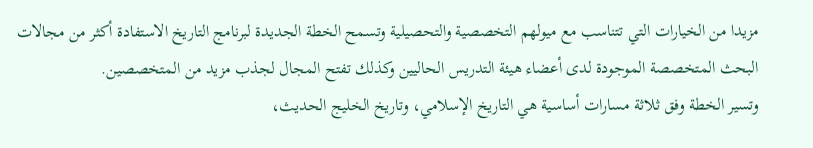مزيدا من الخيارات التي تتناسب مع ميولهم التخصصية والتحصيلية وتسمح الخطة الجديدة لبرنامج التاريخ الاستفادة أكثر من مجالات البحث المتخصصة الموجودة لدى أعضاء هيئة التدريس الحاليين وكذلك تفتح المجال لجذب مزيد من المتخصصين.
وتسير الخطة وفق ثلاثة مسارات أساسية هي التاريخ الإسلامي، وتاريخ الخليج الحديث،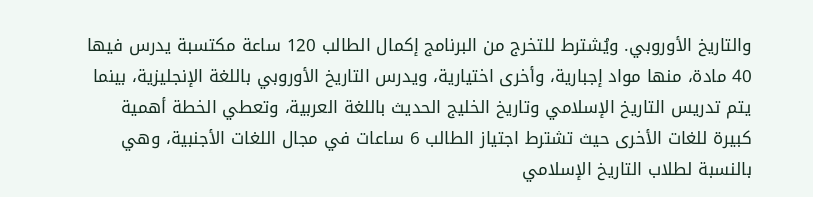والتاريخ الأوروبي. ويُشترط للتخرج من البرنامج إكمال الطالب 120 ساعة مكتسبة يدرس فيها 40 مادة، منها مواد إجبارية، وأخرى اختيارية، ويدرس التاريخ الأوروبي باللغة الإنجليزية، بينما يتم تدريس التاريخ الإسلامي وتاريخ الخليج الحديث باللغة العربية، وتعطي الخطة أهمية كبيرة للغات الأخرى حيث تشترط اجتياز الطالب 6 ساعات في مجال اللغات الأجنبية، وهي بالنسبة لطلاب التاريخ الإسلامي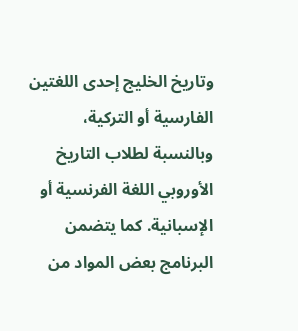وتاريخ الخليج إحدى اللغتين الفارسية أو التركية، وبالنسبة لطلاب التاريخ الأوروبي اللغة الفرنسية أو الإسبانية. كما يتضمن البرنامج بعض المواد من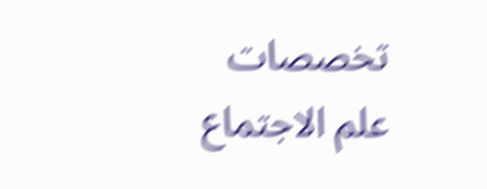تخصصات علم الاجتماع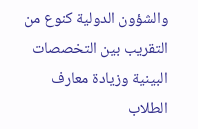والشؤون الدولية كنوع من التقريب بين التخصصات البينية وزيادة معارف الطلاب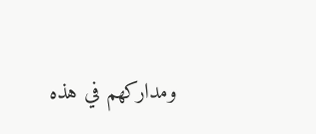ومداركهم في هذه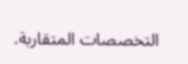التخصصات المتقاربة.